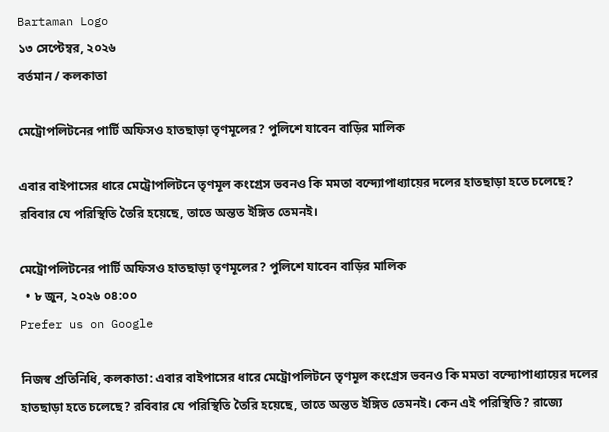Bartaman Logo
১৩ সেপ্টেম্বর, ২০২৬
বর্তমান / কলকাতা

মেট্রোপলিটনের পার্টি অফিসও হাতছাড়া তৃণমূলের? পুলিশে যাবেন বাড়ির মালিক

এবার বাইপাসের ধারে মেট্রোপলিটনে তৃণমূল কংগ্রেস ভবনও কি মমতা বন্দ্যোপাধ্যায়ের দলের হাতছাড়া হতে চলেছে? রবিবার যে পরিস্থিতি তৈরি হয়েছে, তাতে অন্তত ইঙ্গিত তেমনই।

মেট্রোপলিটনের পার্টি অফিসও হাতছাড়া তৃণমূলের? পুলিশে যাবেন বাড়ির মালিক
  • ৮ জুন, ২০২৬ ০৪:০০
Prefer us on Google

নিজস্ব প্রতিনিধি, কলকাতা: এবার বাইপাসের ধারে মেট্রোপলিটনে তৃণমূল কংগ্রেস ভবনও কি মমতা বন্দ্যোপাধ্যায়ের দলের হাতছাড়া হতে চলেছে? রবিবার যে পরিস্থিতি তৈরি হয়েছে, তাতে অন্তত ইঙ্গিত তেমনই। কেন এই পরিস্থিতি? রাজ্যে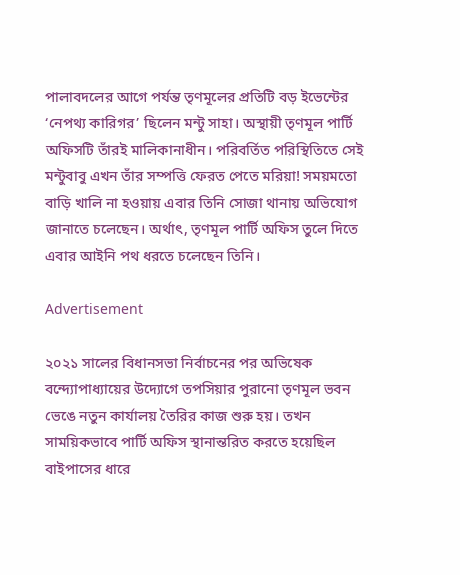পালাবদলের আগে পর্যন্ত তৃণমূলের প্রতিটি বড় ইভেন্টের ‘নেপথ্য কারিগর’ ছিলেন মন্টু সাহা। অস্থায়ী তৃণমূল পার্টি অফিসটি তাঁরই মালিকানাধীন। পরিবর্তিত পরিস্থিতিতে সেই মন্টুবাবু এখন তাঁর সম্পত্তি ফেরত পেতে মরিয়া! সময়মতো বাড়ি খালি না হওয়ায় এবার তিনি সোজা থানায় অভিযোগ জানাতে চলেছেন। অর্থাৎ, তৃণমূল পার্টি অফিস তুলে দিতে এবার আইনি পথ ধরতে চলেছেন তিনি।

Advertisement

২০২১ সালের বিধানসভা নির্বাচনের পর অভিষেক বন্দ্যোপাধ্যায়ের উদ্যোগে তপসিয়ার পুরানো তৃণমূল ভবন ভেঙে নতুন কার্যালয় তৈরির কাজ শুরু হয়। তখন সাময়িকভাবে পার্টি অফিস স্থানান্তরিত করতে হয়েছিল বাইপাসের ধারে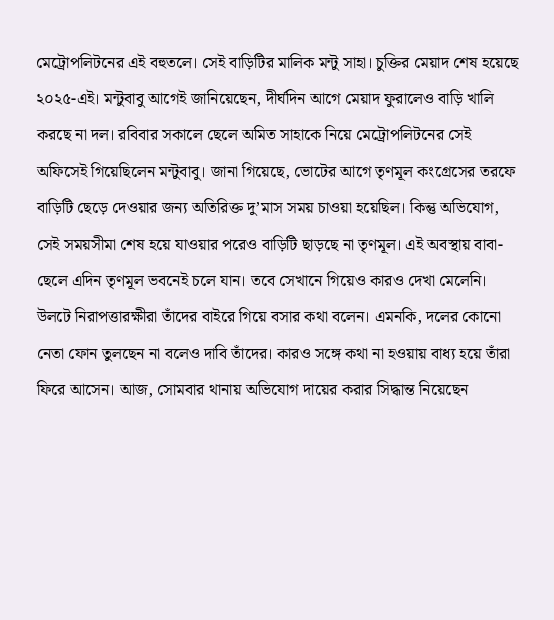মেট্রোপলিটনের এই বহুতলে। সেই বাড়িটির মালিক মন্টু সাহা। চুক্তির মেয়াদ শেষ হয়েছে ২০২৫-এই। মন্টুবাবু আগেই জানিয়েছেন, দীর্ঘদিন আগে মেয়াদ ফুরালেও বাড়ি খালি করছে না দল। রবিবার সকালে ছেলে অমিত সাহাকে নিয়ে মেট্রোপলিটনের সেই অফিসেই গিয়েছিলেন মন্টুবাবু। জানা গিয়েছে, ভোটের আগে তৃণমূল কংগ্রেসের তরফে বাড়িটি ছেড়ে দেওয়ার জন্য অতিরিক্ত দু’মাস সময় চাওয়া হয়েছিল। কিন্তু অভিযোগ, সেই সময়সীমা শেষ হয়ে যাওয়ার পরেও বাড়িটি ছাড়ছে না তৃণমূল। এই অবস্থায় বাবা-ছেলে এদিন তৃণমূল ভবনেই চলে যান। তবে সেখানে গিয়েও কারও দেখা মেলেনি। উলটে নিরাপত্তারক্ষীরা তাঁদের বাইরে গিয়ে বসার কথা বলেন। এমনকি, দলের কোনো নেতা ফোন তুলছেন না বলেও দাবি তাঁদের। কারও সঙ্গে কথা না হওয়ায় বাধ্য হয়ে তাঁরা ফিরে আসেন। আজ, সোমবার থানায় অভিযোগ দায়ের করার সিদ্ধান্ত নিয়েছেন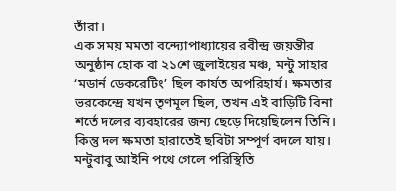তাঁরা।
এক সময় মমতা বন্দ্যোপাধ্যায়ের রবীন্দ্র জয়ন্তীর অনুষ্ঠান হোক বা ২১শে জুলাইয়ের মঞ্চ, মন্টু সাহার ‘মডার্ন ডেকরেটিং’ ছিল কার্যত অপরিহার্য। ক্ষমতার ভরকেন্দ্রে যখন তৃণমূল ছিল, তখন এই বাড়িটি বিনা শর্তে দলের ব্যবহারের জন্য ছেড়ে দিয়েছিলেন তিনি। কিন্তু দল ক্ষমতা হারাতেই ছবিটা সম্পূর্ণ বদলে যায়। মন্টুবাবু আইনি পথে গেলে পরিস্থিতি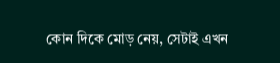কোন দিকে মোড় নেয়, সেটাই এখন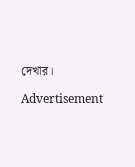দেখার।

Advertisement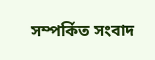সম্পর্কিত সংবাদ